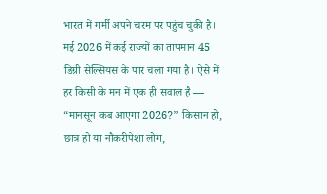भारत में गर्मी अपने चरम पर पहुंच चुकी है। मई 2026 में कई राज्यों का तापमान 45 डिग्री सेल्सियस के पार चला गया है। ऐसे में हर किसी के मन में एक ही सवाल है — “मानसून कब आएगा 2026?” किसान हो, छात्र हो या नौकरीपेशा लोग,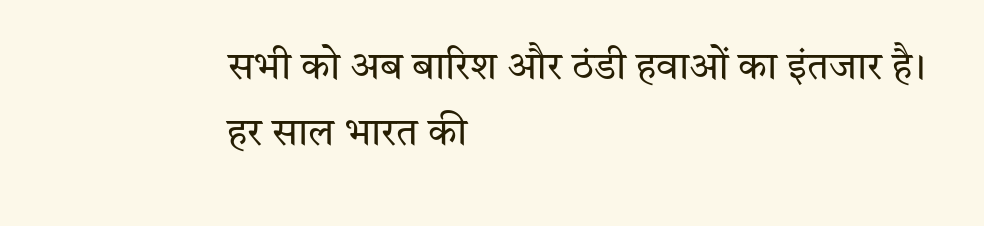सभी को अब बारिश और ठंडी हवाओं का इंतजार है।
हर साल भारत की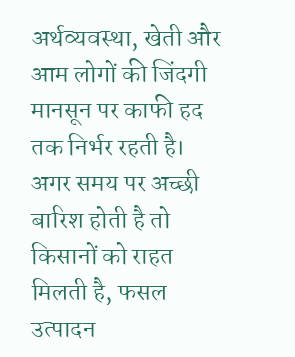अर्थव्यवस्था, खेती और आम लोगों की जिंदगी मानसून पर काफी हद तक निर्भर रहती है। अगर समय पर अच्छी बारिश होती है तो किसानों को राहत मिलती है, फसल उत्पादन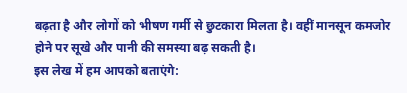बढ़ता है और लोगों को भीषण गर्मी से छुटकारा मिलता है। वहीं मानसून कमजोर होने पर सूखे और पानी की समस्या बढ़ सकती है।
इस लेख में हम आपको बताएंगे: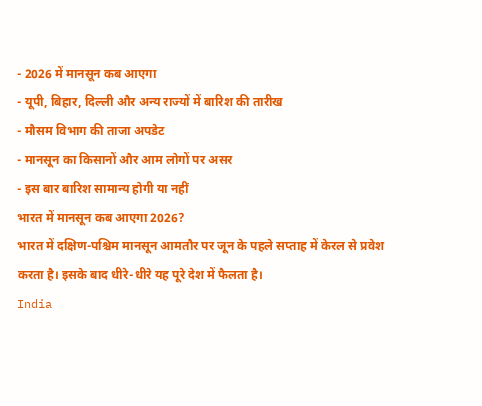- 2026 में मानसून कब आएगा
- यूपी, बिहार, दिल्ली और अन्य राज्यों में बारिश की तारीख
- मौसम विभाग की ताजा अपडेट
- मानसून का किसानों और आम लोगों पर असर
- इस बार बारिश सामान्य होगी या नहीं
भारत में मानसून कब आएगा 2026?
भारत में दक्षिण-पश्चिम मानसून आमतौर पर जून के पहले सप्ताह में केरल से प्रवेश करता है। इसके बाद धीरे-धीरे यह पूरे देश में फैलता है।
India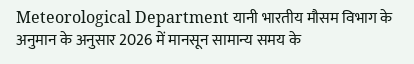Meteorological Department यानी भारतीय मौसम विभाग के अनुमान के अनुसार 2026 में मानसून सामान्य समय के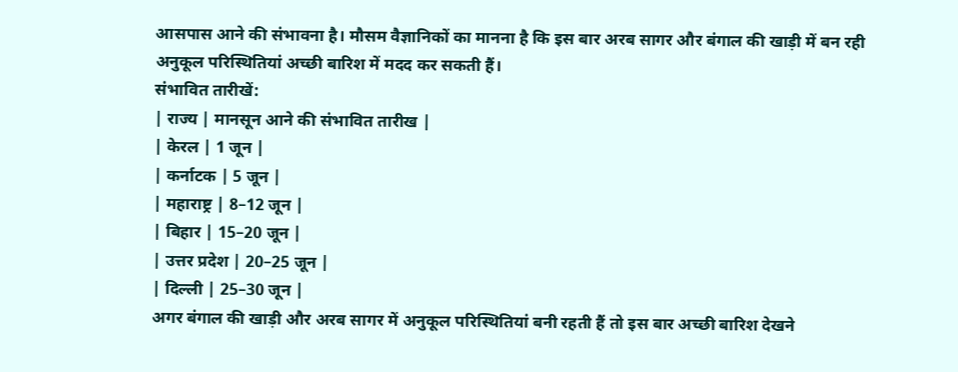आसपास आने की संभावना है। मौसम वैज्ञानिकों का मानना है कि इस बार अरब सागर और बंगाल की खाड़ी में बन रही अनुकूल परिस्थितियां अच्छी बारिश में मदद कर सकती हैं।
संभावित तारीखें:
| राज्य | मानसून आने की संभावित तारीख |
| केरल | 1 जून |
| कर्नाटक | 5 जून |
| महाराष्ट्र | 8–12 जून |
| बिहार | 15–20 जून |
| उत्तर प्रदेश | 20–25 जून |
| दिल्ली | 25–30 जून |
अगर बंगाल की खाड़ी और अरब सागर में अनुकूल परिस्थितियां बनी रहती हैं तो इस बार अच्छी बारिश देखने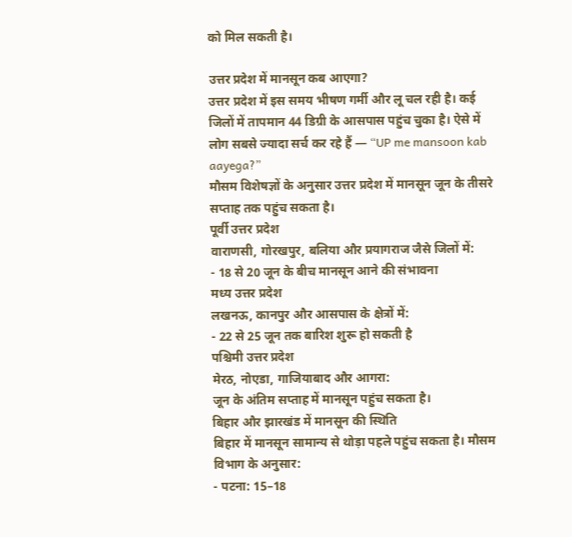को मिल सकती है।

उत्तर प्रदेश में मानसून कब आएगा?
उत्तर प्रदेश में इस समय भीषण गर्मी और लू चल रही है। कई जिलों में तापमान 44 डिग्री के आसपास पहुंच चुका है। ऐसे में लोग सबसे ज्यादा सर्च कर रहे हैं — “UP me mansoon kab aayega?”
मौसम विशेषज्ञों के अनुसार उत्तर प्रदेश में मानसून जून के तीसरे सप्ताह तक पहुंच सकता है।
पूर्वी उत्तर प्रदेश
वाराणसी, गोरखपुर, बलिया और प्रयागराज जैसे जिलों में:
- 18 से 20 जून के बीच मानसून आने की संभावना
मध्य उत्तर प्रदेश
लखनऊ, कानपुर और आसपास के क्षेत्रों में:
- 22 से 25 जून तक बारिश शुरू हो सकती है
पश्चिमी उत्तर प्रदेश
मेरठ, नोएडा, गाजियाबाद और आगरा:
जून के अंतिम सप्ताह में मानसून पहुंच सकता है।
बिहार और झारखंड में मानसून की स्थिति
बिहार में मानसून सामान्य से थोड़ा पहले पहुंच सकता है। मौसम विभाग के अनुसार:
- पटना: 15–18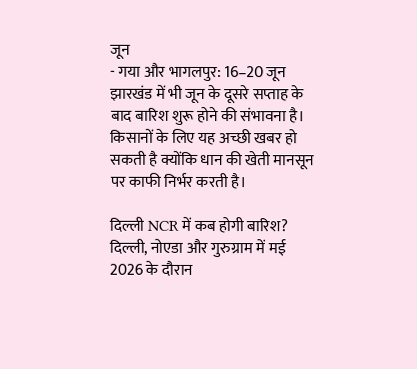जून
- गया और भागलपुर: 16–20 जून
झारखंड में भी जून के दूसरे सप्ताह के बाद बारिश शुरू होने की संभावना है।
किसानों के लिए यह अच्छी खबर हो सकती है क्योंकि धान की खेती मानसून पर काफी निर्भर करती है।

दिल्ली NCR में कब होगी बारिश?
दिल्ली, नोएडा और गुरुग्राम में मई 2026 के दौरान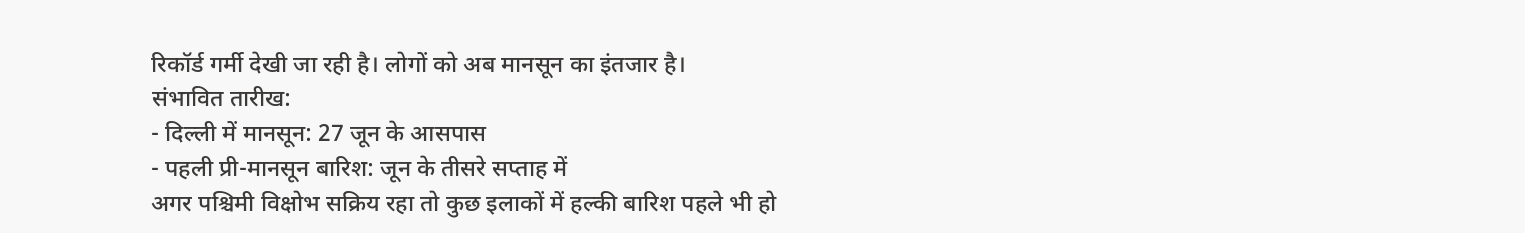रिकॉर्ड गर्मी देखी जा रही है। लोगों को अब मानसून का इंतजार है।
संभावित तारीख:
- दिल्ली में मानसून: 27 जून के आसपास
- पहली प्री-मानसून बारिश: जून के तीसरे सप्ताह में
अगर पश्चिमी विक्षोभ सक्रिय रहा तो कुछ इलाकों में हल्की बारिश पहले भी हो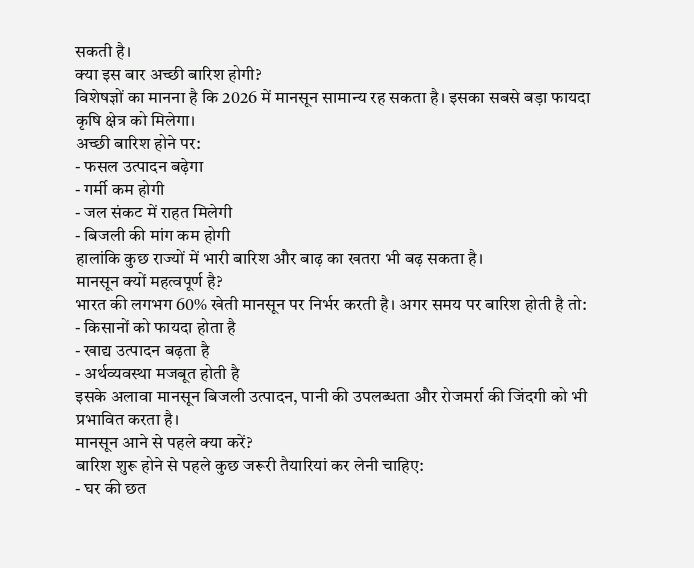सकती है।
क्या इस बार अच्छी बारिश होगी?
विशेषज्ञों का मानना है कि 2026 में मानसून सामान्य रह सकता है। इसका सबसे बड़ा फायदा कृषि क्षेत्र को मिलेगा।
अच्छी बारिश होने पर:
- फसल उत्पादन बढ़ेगा
- गर्मी कम होगी
- जल संकट में राहत मिलेगी
- बिजली की मांग कम होगी
हालांकि कुछ राज्यों में भारी बारिश और बाढ़ का खतरा भी बढ़ सकता है।
मानसून क्यों महत्वपूर्ण है?
भारत की लगभग 60% खेती मानसून पर निर्भर करती है। अगर समय पर बारिश होती है तो:
- किसानों को फायदा होता है
- खाद्य उत्पादन बढ़ता है
- अर्थव्यवस्था मजबूत होती है
इसके अलावा मानसून बिजली उत्पादन, पानी की उपलब्धता और रोजमर्रा की जिंदगी को भी प्रभावित करता है।
मानसून आने से पहले क्या करें?
बारिश शुरू होने से पहले कुछ जरूरी तैयारियां कर लेनी चाहिए:
- घर की छत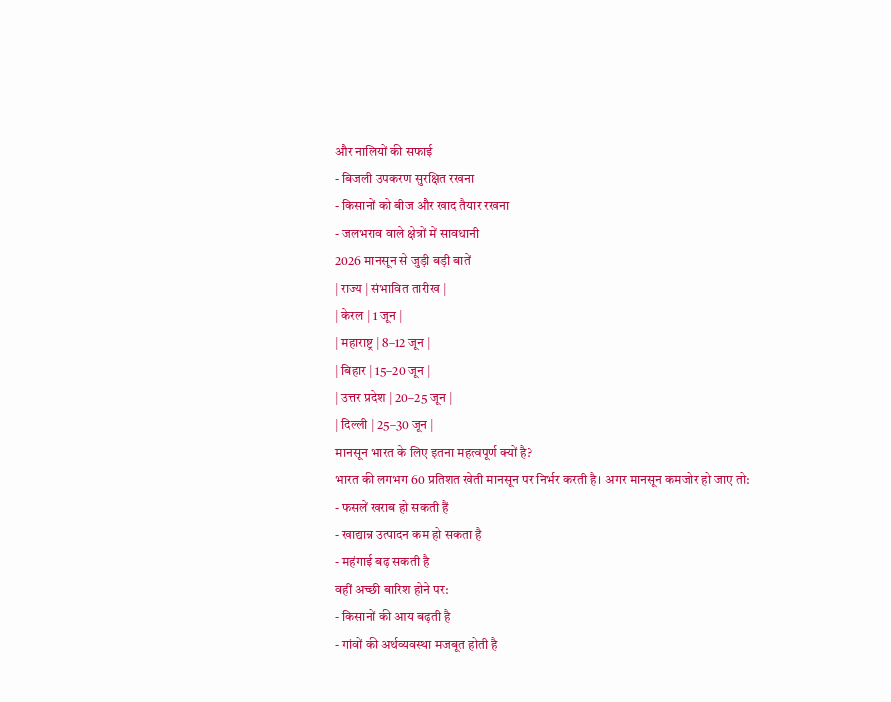और नालियों की सफाई
- बिजली उपकरण सुरक्षित रखना
- किसानों को बीज और खाद तैयार रखना
- जलभराव वाले क्षेत्रों में सावधानी
2026 मानसून से जुड़ी बड़ी बातें
| राज्य | संभावित तारीख |
| केरल | 1 जून |
| महाराष्ट्र | 8–12 जून |
| बिहार | 15–20 जून |
| उत्तर प्रदेश | 20–25 जून |
| दिल्ली | 25–30 जून |
मानसून भारत के लिए इतना महत्वपूर्ण क्यों है?
भारत की लगभग 60 प्रतिशत खेती मानसून पर निर्भर करती है। अगर मानसून कमजोर हो जाए तो:
- फसलें खराब हो सकती हैं
- खाद्यान्न उत्पादन कम हो सकता है
- महंगाई बढ़ सकती है
वहीं अच्छी बारिश होने पर:
- किसानों की आय बढ़ती है
- गांवों की अर्थव्यवस्था मजबूत होती है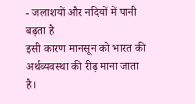- जलाशयों और नदियों में पानी बढ़ता है
इसी कारण मानसून को भारत की अर्थव्यवस्था की रीढ़ माना जाता है।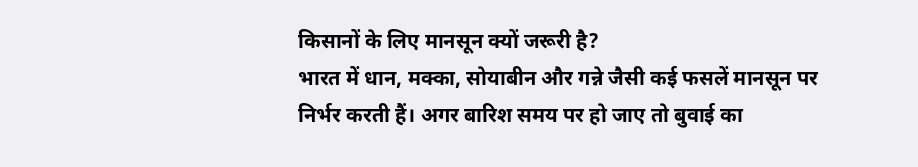किसानों के लिए मानसून क्यों जरूरी है?
भारत में धान, मक्का, सोयाबीन और गन्ने जैसी कई फसलें मानसून पर निर्भर करती हैं। अगर बारिश समय पर हो जाए तो बुवाई का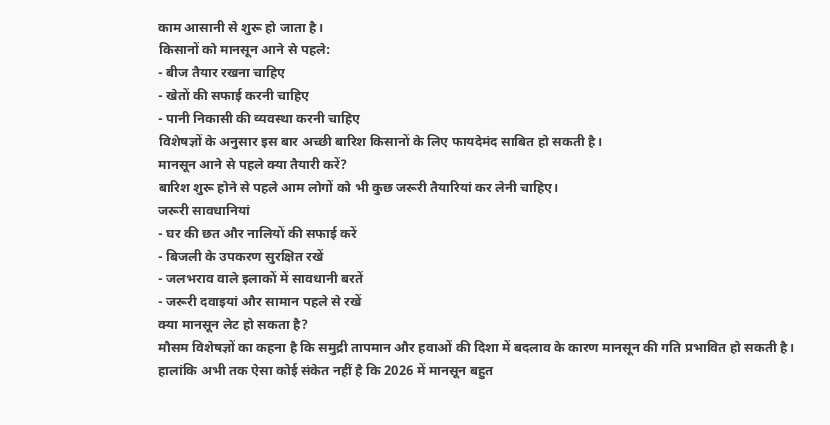काम आसानी से शुरू हो जाता है।
किसानों को मानसून आने से पहले:
- बीज तैयार रखना चाहिए
- खेतों की सफाई करनी चाहिए
- पानी निकासी की व्यवस्था करनी चाहिए
विशेषज्ञों के अनुसार इस बार अच्छी बारिश किसानों के लिए फायदेमंद साबित हो सकती है।
मानसून आने से पहले क्या तैयारी करें?
बारिश शुरू होने से पहले आम लोगों को भी कुछ जरूरी तैयारियां कर लेनी चाहिए।
जरूरी सावधानियां
- घर की छत और नालियों की सफाई करें
- बिजली के उपकरण सुरक्षित रखें
- जलभराव वाले इलाकों में सावधानी बरतें
- जरूरी दवाइयां और सामान पहले से रखें
क्या मानसून लेट हो सकता है?
मौसम विशेषज्ञों का कहना है कि समुद्री तापमान और हवाओं की दिशा में बदलाव के कारण मानसून की गति प्रभावित हो सकती है। हालांकि अभी तक ऐसा कोई संकेत नहीं है कि 2026 में मानसून बहुत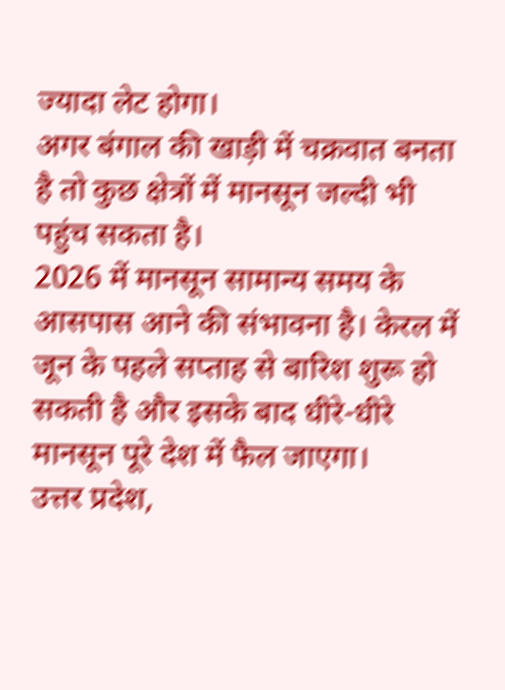ज्यादा लेट होगा।
अगर बंगाल की खाड़ी में चक्रवात बनता है तो कुछ क्षेत्रों में मानसून जल्दी भी पहुंच सकता है।
2026 में मानसून सामान्य समय के आसपास आने की संभावना है। केरल में जून के पहले सप्ताह से बारिश शुरू हो सकती है और इसके बाद धीरे-धीरे मानसून पूरे देश में फैल जाएगा।
उत्तर प्रदेश,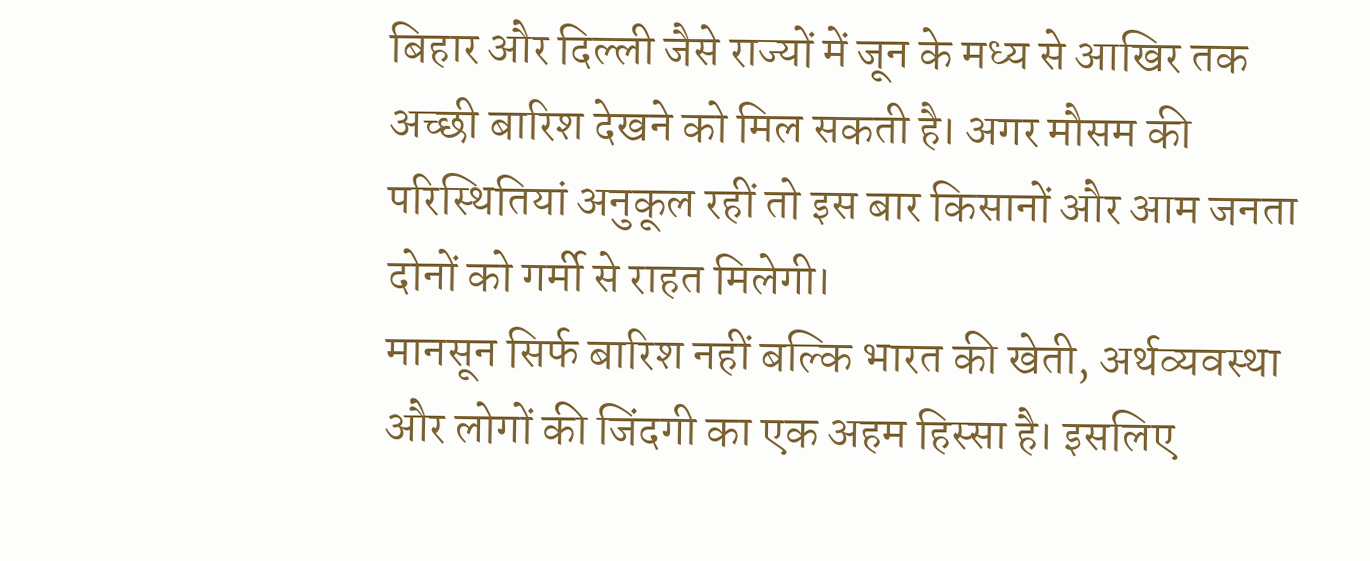बिहार और दिल्ली जैसे राज्यों में जून के मध्य से आखिर तक अच्छी बारिश देखने को मिल सकती है। अगर मौसम की परिस्थितियां अनुकूल रहीं तो इस बार किसानों और आम जनता दोनों को गर्मी से राहत मिलेगी।
मानसून सिर्फ बारिश नहीं बल्कि भारत की खेती, अर्थव्यवस्था और लोगों की जिंदगी का एक अहम हिस्सा है। इसलिए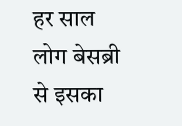हर साल लोग बेसब्री से इसका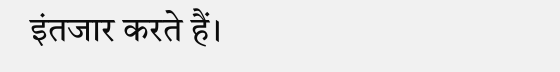इंतजार करते हैं।